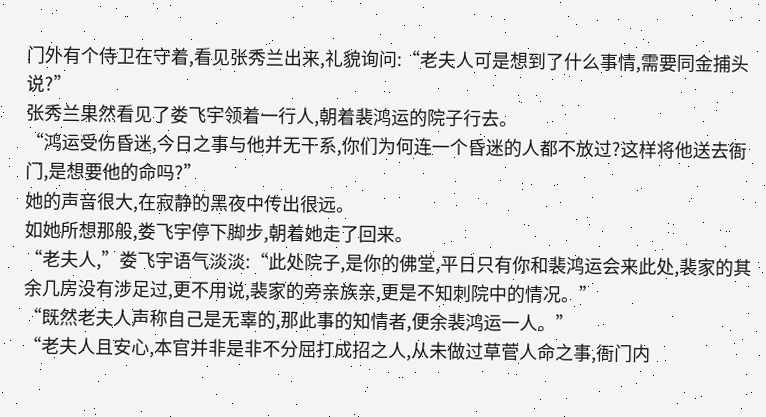门外有个侍卫在守着,看见张秀兰出来,礼貌询问:“老夫人可是想到了什么事情,需要同金捕头说?”
张秀兰果然看见了娄飞宇领着一行人,朝着裴鸿运的院子行去。
“鸿运受伤昏迷,今日之事与他并无干系,你们为何连一个昏迷的人都不放过?这样将他送去衙门,是想要他的命吗?”
她的声音很大,在寂静的黑夜中传出很远。
如她所想那般,娄飞宇停下脚步,朝着她走了回来。
“老夫人,”娄飞宇语气淡淡:“此处院子,是你的佛堂,平日只有你和裴鸿运会来此处,裴家的其余几房没有涉足过,更不用说,裴家的旁亲族亲,更是不知刺院中的情况。”
“既然老夫人声称自己是无辜的,那此事的知情者,便余裴鸿运一人。”
“老夫人且安心,本官并非是非不分屈打成招之人,从未做过草菅人命之事,衙门内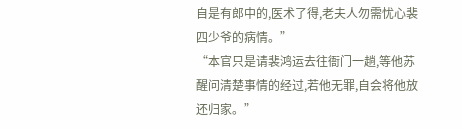自是有郎中的,医术了得,老夫人勿需忧心裴四少爷的病情。”
“本官只是请裴鸿运去往衙门一趟,等他苏醒问清楚事情的经过,若他无罪,自会将他放还归家。”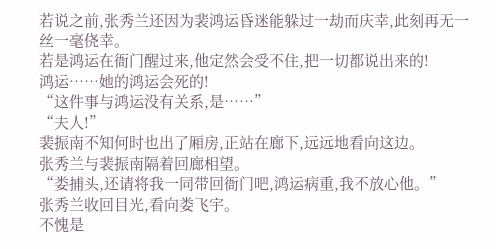若说之前,张秀兰还因为裴鸿运昏迷能躲过一劫而庆幸,此刻再无一丝一毫侥幸。
若是鸿运在衙门醒过来,他定然会受不住,把一切都说出来的!
鸿运……她的鸿运会死的!
“这件事与鸿运没有关系,是……”
“夫人!”
裴振南不知何时也出了厢房,正站在廊下,远远地看向这边。
张秀兰与裴振南隔着回廊相望。
“娄捕头,还请将我一同带回衙门吧,鸿运病重,我不放心他。”
张秀兰收回目光,看向娄飞宇。
不愧是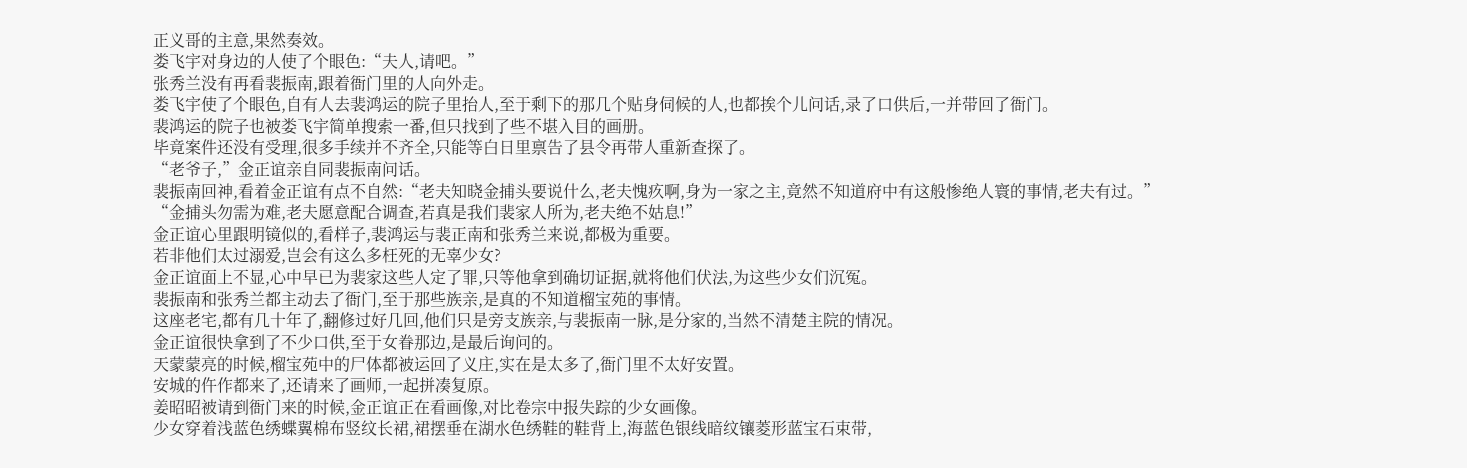正义哥的主意,果然奏效。
娄飞宇对身边的人使了个眼色:“夫人,请吧。”
张秀兰没有再看裴振南,跟着衙门里的人向外走。
娄飞宇使了个眼色,自有人去裴鸿运的院子里抬人,至于剩下的那几个贴身伺候的人,也都挨个儿问话,录了口供后,一并带回了衙门。
裴鸿运的院子也被娄飞宇简单搜索一番,但只找到了些不堪入目的画册。
毕竟案件还没有受理,很多手续并不齐全,只能等白日里禀告了县令再带人重新查探了。
“老爷子,”金正谊亲自同裴振南问话。
裴振南回神,看着金正谊有点不自然:“老夫知晓金捕头要说什么,老夫愧疚啊,身为一家之主,竟然不知道府中有这般惨绝人寰的事情,老夫有过。”
“金捕头勿需为难,老夫愿意配合调查,若真是我们裴家人所为,老夫绝不姑息!”
金正谊心里跟明镜似的,看样子,裴鸿运与裴正南和张秀兰来说,都极为重要。
若非他们太过溺爱,岂会有这么多枉死的无辜少女?
金正谊面上不显,心中早已为裴家这些人定了罪,只等他拿到确切证据,就将他们伏法,为这些少女们沉冤。
裴振南和张秀兰都主动去了衙门,至于那些族亲,是真的不知道榴宝苑的事情。
这座老宅,都有几十年了,翻修过好几回,他们只是旁支族亲,与裴振南一脉,是分家的,当然不清楚主院的情况。
金正谊很快拿到了不少口供,至于女眷那边,是最后询问的。
天蒙蒙亮的时候,榴宝苑中的尸体都被运回了义庄,实在是太多了,衙门里不太好安置。
安城的仵作都来了,还请来了画师,一起拼凑复原。
姜昭昭被请到衙门来的时候,金正谊正在看画像,对比卷宗中报失踪的少女画像。
少女穿着浅蓝色绣蝶翼棉布竖纹长裙,裙摆垂在湖水色绣鞋的鞋背上,海蓝色银线暗纹镶菱形蓝宝石束带,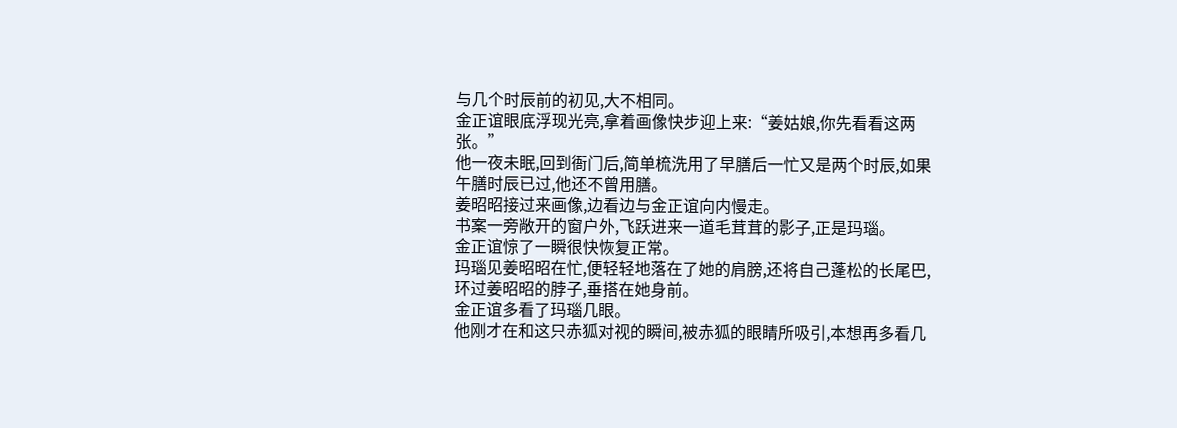与几个时辰前的初见,大不相同。
金正谊眼底浮现光亮,拿着画像快步迎上来:“姜姑娘,你先看看这两张。”
他一夜未眠,回到衙门后,简单梳洗用了早膳后一忙又是两个时辰,如果午膳时辰已过,他还不曾用膳。
姜昭昭接过来画像,边看边与金正谊向内慢走。
书案一旁敞开的窗户外,飞跃进来一道毛茸茸的影子,正是玛瑙。
金正谊惊了一瞬很快恢复正常。
玛瑙见姜昭昭在忙,便轻轻地落在了她的肩膀,还将自己蓬松的长尾巴,环过姜昭昭的脖子,垂搭在她身前。
金正谊多看了玛瑙几眼。
他刚才在和这只赤狐对视的瞬间,被赤狐的眼睛所吸引,本想再多看几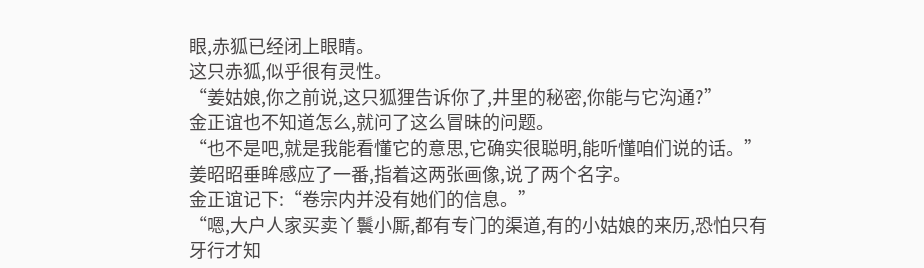眼,赤狐已经闭上眼睛。
这只赤狐,似乎很有灵性。
“姜姑娘,你之前说,这只狐狸告诉你了,井里的秘密,你能与它沟通?”
金正谊也不知道怎么,就问了这么冒昧的问题。
“也不是吧,就是我能看懂它的意思,它确实很聪明,能听懂咱们说的话。”
姜昭昭垂眸感应了一番,指着这两张画像,说了两个名字。
金正谊记下:“卷宗内并没有她们的信息。”
“嗯,大户人家买卖丫鬟小厮,都有专门的渠道,有的小姑娘的来历,恐怕只有牙行才知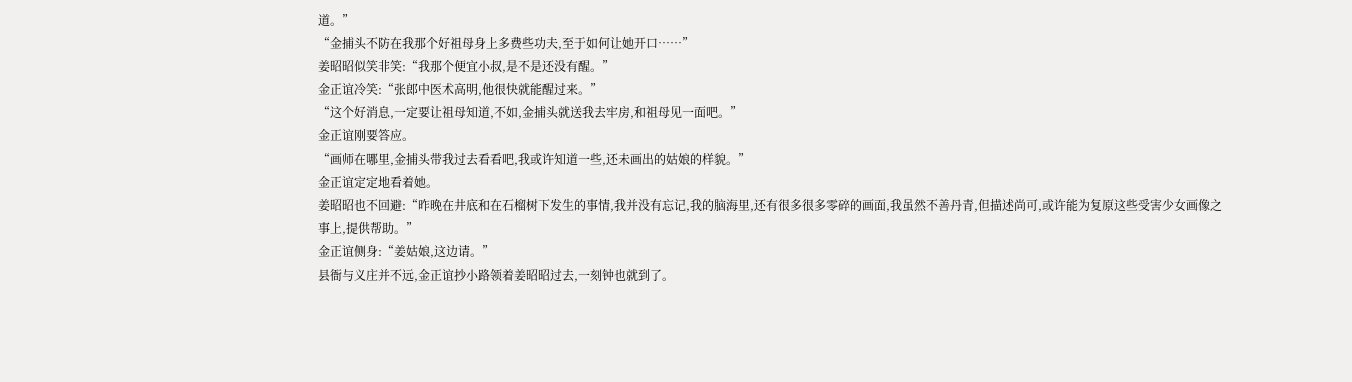道。”
“金捕头不防在我那个好祖母身上多费些功夫,至于如何让她开口……”
姜昭昭似笑非笑:“我那个便宜小叔,是不是还没有醒。”
金正谊冷笑:“张郎中医术高明,他很快就能醒过来。”
“这个好消息,一定要让祖母知道,不如,金捕头就送我去牢房,和祖母见一面吧。”
金正谊刚要答应。
“画师在哪里,金捕头带我过去看看吧,我或许知道一些,还未画出的姑娘的样貌。”
金正谊定定地看着她。
姜昭昭也不回避:“昨晚在井底和在石榴树下发生的事情,我并没有忘记,我的脑海里,还有很多很多零碎的画面,我虽然不善丹青,但描述尚可,或许能为复原这些受害少女画像之事上,提供帮助。”
金正谊侧身:“姜姑娘,这边请。”
县衙与义庄并不远,金正谊抄小路领着姜昭昭过去,一刻钟也就到了。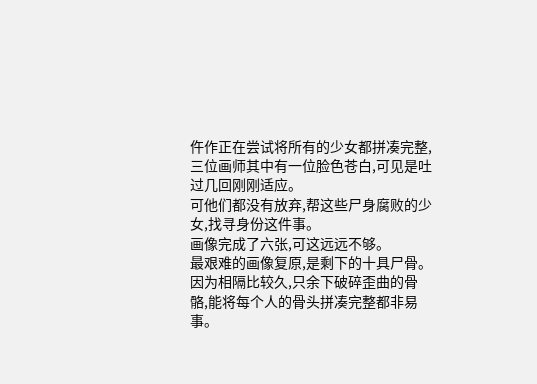仵作正在尝试将所有的少女都拼凑完整,三位画师其中有一位脸色苍白,可见是吐过几回刚刚适应。
可他们都没有放弃,帮这些尸身腐败的少女,找寻身份这件事。
画像完成了六张,可这远远不够。
最艰难的画像复原,是剩下的十具尸骨。
因为相隔比较久,只余下破碎歪曲的骨骼,能将每个人的骨头拼凑完整都非易事。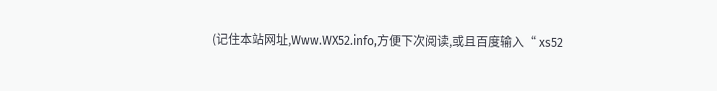(记住本站网址,Www.WX52.info,方便下次阅读,或且百度输入“ xs52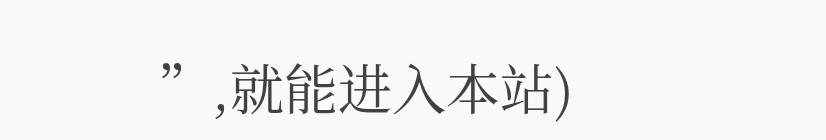”,就能进入本站)